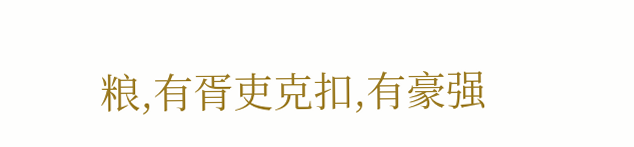粮,有胥吏克扣,有豪强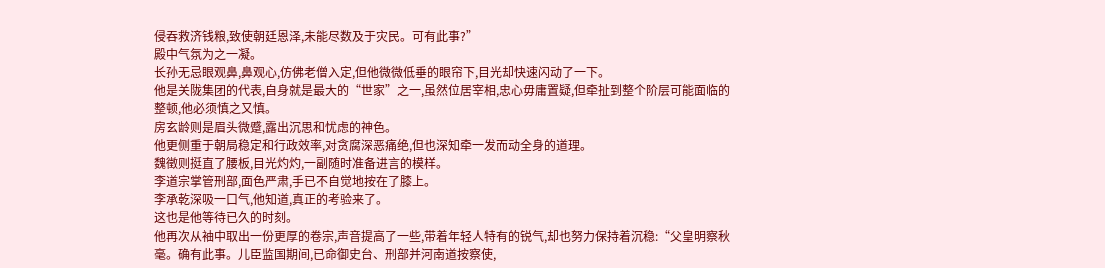侵吞救济钱粮,致使朝廷恩泽,未能尽数及于灾民。可有此事?”
殿中气氛为之一凝。
长孙无忌眼观鼻,鼻观心,仿佛老僧入定,但他微微低垂的眼帘下,目光却快速闪动了一下。
他是关陇集团的代表,自身就是最大的“世家”之一,虽然位居宰相,忠心毋庸置疑,但牵扯到整个阶层可能面临的整顿,他必须慎之又慎。
房玄龄则是眉头微蹙,露出沉思和忧虑的神色。
他更侧重于朝局稳定和行政效率,对贪腐深恶痛绝,但也深知牵一发而动全身的道理。
魏徵则挺直了腰板,目光灼灼,一副随时准备进言的模样。
李道宗掌管刑部,面色严肃,手已不自觉地按在了膝上。
李承乾深吸一口气,他知道,真正的考验来了。
这也是他等待已久的时刻。
他再次从袖中取出一份更厚的卷宗,声音提高了一些,带着年轻人特有的锐气,却也努力保持着沉稳:“父皇明察秋毫。确有此事。儿臣监国期间,已命御史台、刑部并河南道按察使,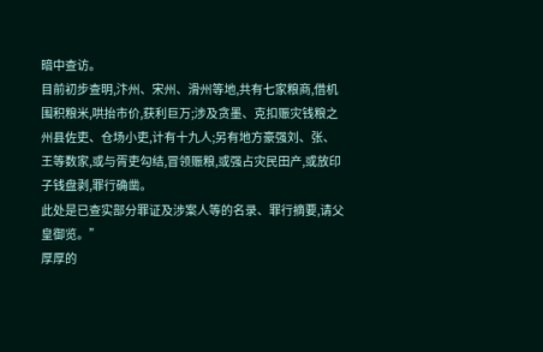暗中查访。
目前初步查明,汴州、宋州、滑州等地,共有七家粮商,借机围积粮米,哄抬市价,获利巨万;涉及贪墨、克扣赈灾钱粮之州县佐吏、仓场小吏,计有十九人;另有地方豪强刘、张、王等数家,或与胥吏勾结,冒领赈粮,或强占灾民田产,或放印子钱盘剥,罪行确凿。
此处是已查实部分罪证及涉案人等的名录、罪行摘要,请父皇御览。”
厚厚的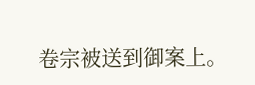卷宗被送到御案上。